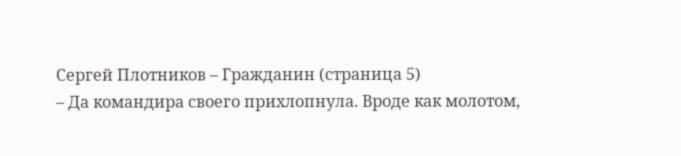Сергей Плотников – Гражданин (страница 5)
– Да командира своего прихлопнула. Вроде как молотом,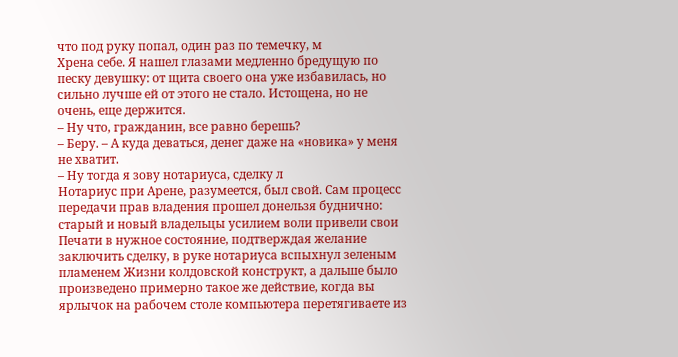что под руку попал, один раз по темечку, м
Хрена себе. Я нашел глазами медленно бредущую по песку девушку: от щита своего она уже избавилась, но сильно лучше ей от этого не стало. Истощена, но не очень, еще держится.
– Ну что, гражданин, все равно берешь?
– Беру. – А куда деваться, денег даже на «новика» у меня не хватит.
– Ну тогда я зову нотариуса, сделку л
Нотариус при Арене, разумеется, был свой. Сам процесс передачи прав владения прошел донельзя буднично: старый и новый владельцы усилием воли привели свои Печати в нужное состояние, подтверждая желание заключить сделку, в руке нотариуса вспыхнул зеленым пламенем Жизни колдовской конструкт, а дальше было произведено примерно такое же действие, когда вы ярлычок на рабочем столе компьютера перетягиваете из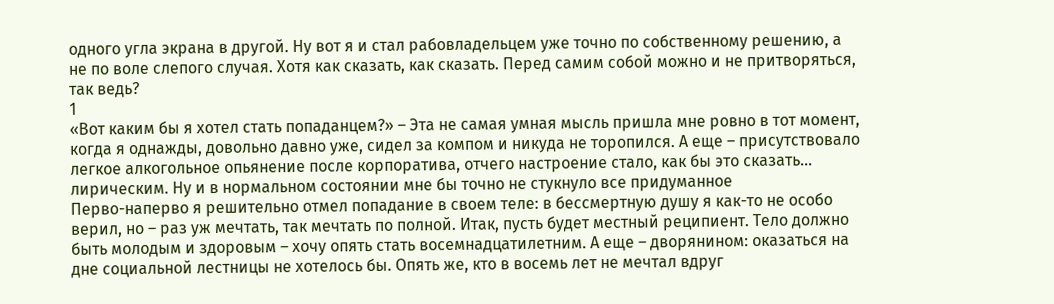одного угла экрана в другой. Ну вот я и стал рабовладельцем уже точно по собственному решению, а не по воле слепого случая. Хотя как сказать, как сказать. Перед самим собой можно и не притворяться, так ведь?
1
«Вот каким бы я хотел стать попаданцем?» – Эта не самая умная мысль пришла мне ровно в тот момент, когда я однажды, довольно давно уже, сидел за компом и никуда не торопился. А еще – присутствовало легкое алкогольное опьянение после корпоратива, отчего настроение стало, как бы это сказать… лирическим. Ну и в нормальном состоянии мне бы точно не стукнуло все придуманное
Перво-наперво я решительно отмел попадание в своем теле: в бессмертную душу я как-то не особо верил, но – раз уж мечтать, так мечтать по полной. Итак, пусть будет местный реципиент. Тело должно быть молодым и здоровым – хочу опять стать восемнадцатилетним. А еще – дворянином: оказаться на дне социальной лестницы не хотелось бы. Опять же, кто в восемь лет не мечтал вдруг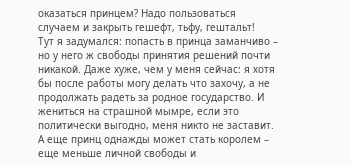оказаться принцем? Надо пользоваться случаем и закрыть гешефт, тьфу, гештальт!
Тут я задумался: попасть в принца заманчиво – но у него ж свободы принятия решений почти никакой. Даже хуже, чем у меня сейчас: я хотя бы после работы могу делать что захочу, а не продолжать радеть за родное государство. И жениться на страшной мымре, если это политически выгодно, меня никто не заставит. А еще принц однажды может стать королем – еще меньше личной свободы и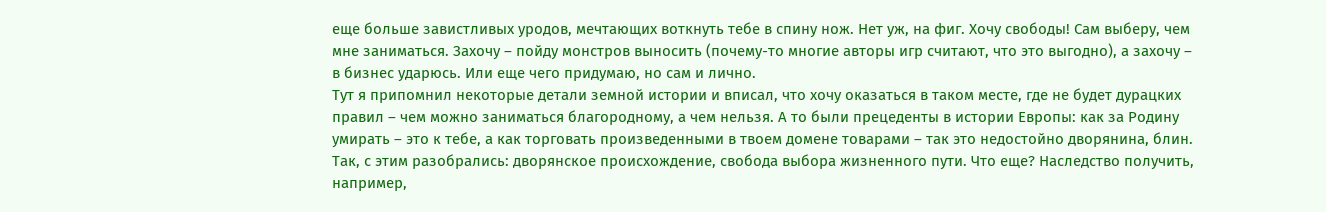еще больше завистливых уродов, мечтающих воткнуть тебе в спину нож. Нет уж, на фиг. Хочу свободы! Сам выберу, чем мне заниматься. Захочу – пойду монстров выносить (почему-то многие авторы игр считают, что это выгодно), а захочу – в бизнес ударюсь. Или еще чего придумаю, но сам и лично.
Тут я припомнил некоторые детали земной истории и вписал, что хочу оказаться в таком месте, где не будет дурацких правил – чем можно заниматься благородному, а чем нельзя. А то были прецеденты в истории Европы: как за Родину умирать – это к тебе, а как торговать произведенными в твоем домене товарами – так это недостойно дворянина, блин. Так, с этим разобрались: дворянское происхождение, свобода выбора жизненного пути. Что еще? Наследство получить, например,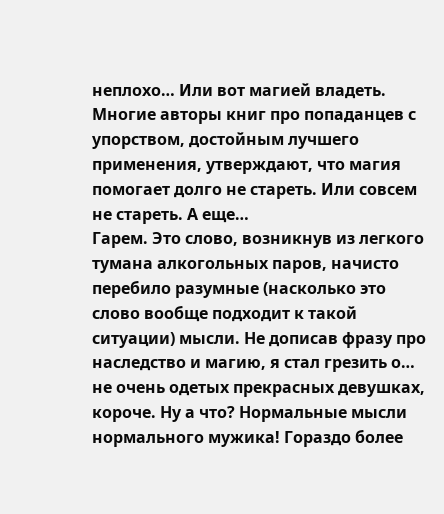неплохо… Или вот магией владеть. Многие авторы книг про попаданцев с упорством, достойным лучшего применения, утверждают, что магия помогает долго не стареть. Или совсем не стареть. А еще…
Гарем. Это слово, возникнув из легкого тумана алкогольных паров, начисто перебило разумные (насколько это слово вообще подходит к такой ситуации) мысли. Не дописав фразу про наследство и магию, я стал грезить о… не очень одетых прекрасных девушках, короче. Ну а что? Нормальные мысли нормального мужика! Гораздо более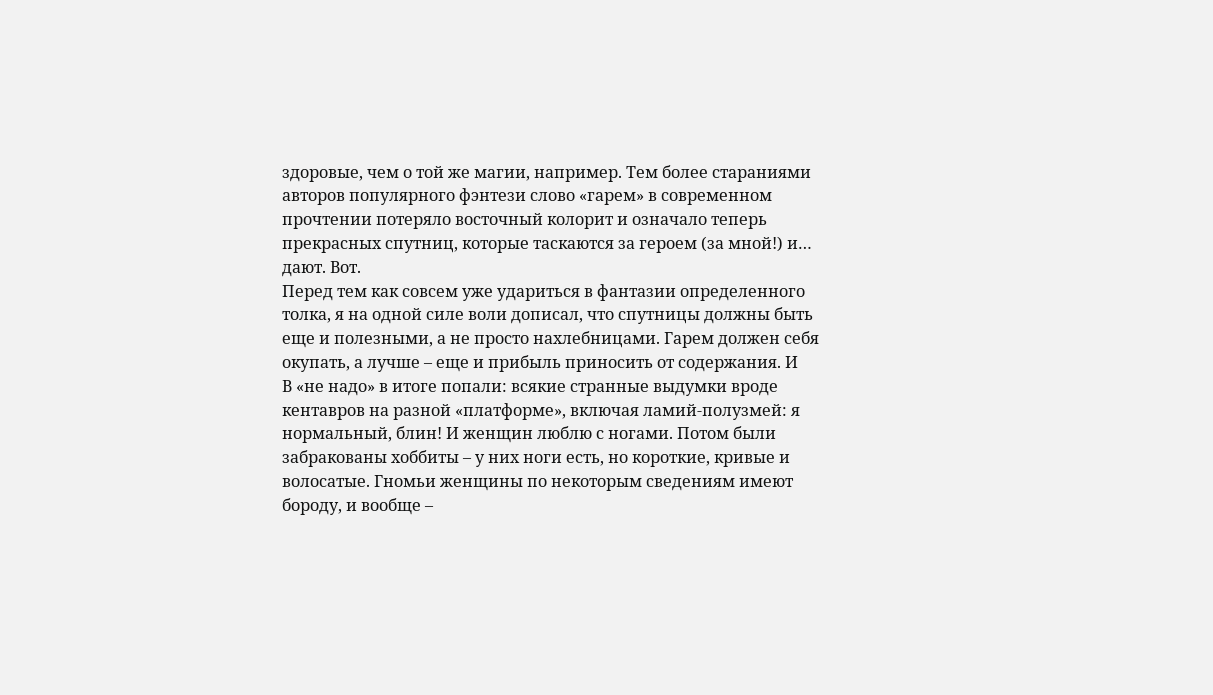здоровые, чем о той же магии, например. Тем более стараниями авторов популярного фэнтези слово «гарем» в современном прочтении потеряло восточный колорит и означало теперь прекрасных спутниц, которые таскаются за героем (за мной!) и… дают. Вот.
Перед тем как совсем уже удариться в фантазии определенного толка, я на одной силе воли дописал, что спутницы должны быть еще и полезными, а не просто нахлебницами. Гарем должен себя окупать, а лучше – еще и прибыль приносить от содержания. И
В «не надо» в итоге попали: всякие странные выдумки вроде кентавров на разной «платформе», включая ламий-полузмей: я нормальный, блин! И женщин люблю с ногами. Потом были забракованы хоббиты – у них ноги есть, но короткие, кривые и волосатые. Гномьи женщины по некоторым сведениям имеют бороду, и вообще –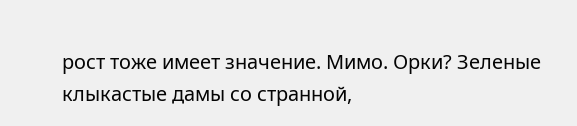рост тоже имеет значение. Мимо. Орки? Зеленые клыкастые дамы со странной,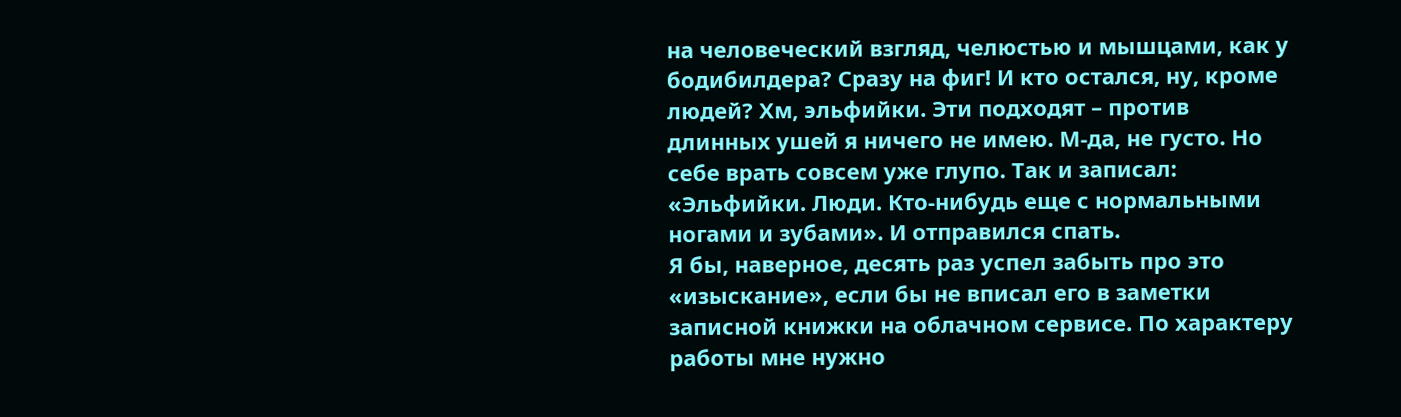на человеческий взгляд, челюстью и мышцами, как у бодибилдера? Сразу на фиг! И кто остался, ну, кроме людей? Хм, эльфийки. Эти подходят – против длинных ушей я ничего не имею. М-да, не густо. Но себе врать совсем уже глупо. Так и записал: «Эльфийки. Люди. Кто-нибудь еще с нормальными ногами и зубами». И отправился спать.
Я бы, наверное, десять раз успел забыть про это «изыскание», если бы не вписал его в заметки записной книжки на облачном сервисе. По характеру работы мне нужно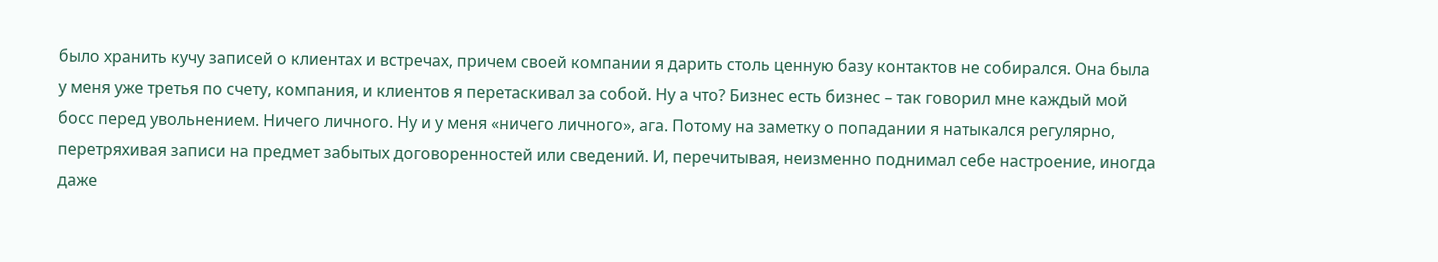было хранить кучу записей о клиентах и встречах, причем своей компании я дарить столь ценную базу контактов не собирался. Она была у меня уже третья по счету, компания, и клиентов я перетаскивал за собой. Ну а что? Бизнес есть бизнес – так говорил мне каждый мой босс перед увольнением. Ничего личного. Ну и у меня «ничего личного», ага. Потому на заметку о попадании я натыкался регулярно, перетряхивая записи на предмет забытых договоренностей или сведений. И, перечитывая, неизменно поднимал себе настроение, иногда даже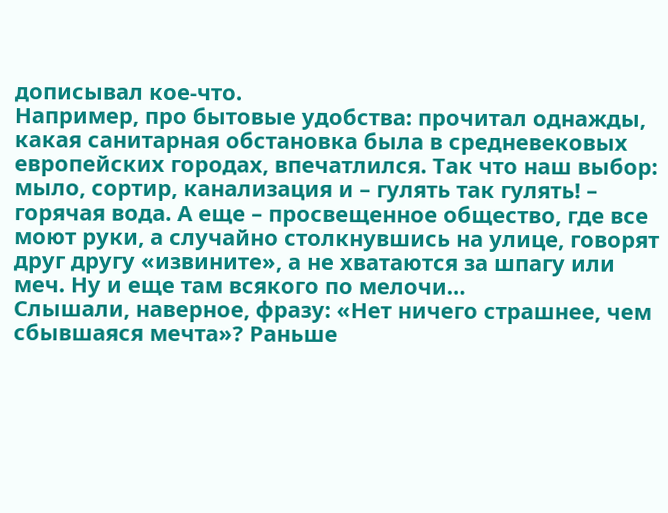дописывал кое-что.
Например, про бытовые удобства: прочитал однажды, какая санитарная обстановка была в средневековых европейских городах, впечатлился. Так что наш выбор: мыло, сортир, канализация и – гулять так гулять! – горячая вода. А еще – просвещенное общество, где все моют руки, а случайно столкнувшись на улице, говорят друг другу «извините», а не хватаются за шпагу или меч. Ну и еще там всякого по мелочи…
Слышали, наверное, фразу: «Нет ничего страшнее, чем сбывшаяся мечта»? Раньше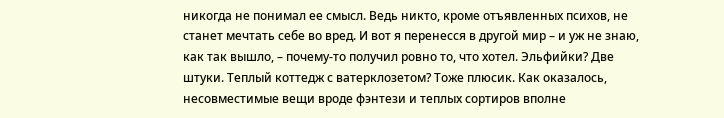никогда не понимал ее смысл. Ведь никто, кроме отъявленных психов, не станет мечтать себе во вред. И вот я перенесся в другой мир – и уж не знаю, как так вышло, – почему-то получил ровно то, что хотел. Эльфийки? Две штуки. Теплый коттедж с ватерклозетом? Тоже плюсик. Как оказалось, несовместимые вещи вроде фэнтези и теплых сортиров вполне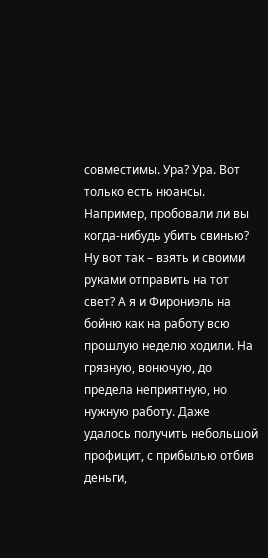совместимы. Ура? Ура. Вот только есть нюансы.
Например, пробовали ли вы когда-нибудь убить свинью? Ну вот так – взять и своими руками отправить на тот свет? А я и Фирониэль на бойню как на работу всю прошлую неделю ходили. На грязную, вонючую, до предела неприятную, но нужную работу. Даже удалось получить небольшой профицит, с прибылью отбив деньги,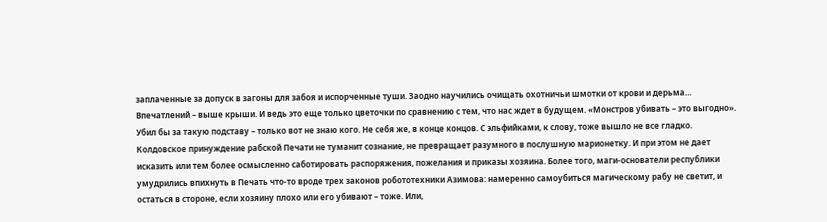заплаченные за допуск в загоны для забоя и испорченные туши. Заодно научились очищать охотничьи шмотки от крови и дерьма… Впечатлений – выше крыши. И ведь это еще только цветочки по сравнению с тем, что нас ждет в будущем. «Монстров убивать – это выгодно». Убил бы за такую подставу – только вот не знаю кого. Не себя же, в конце концов. С эльфийками, к слову, тоже вышло не все гладко.
Колдовское принуждение рабской Печати не туманит сознание, не превращает разумного в послушную марионетку. И при этом не дает исказить или тем более осмысленно саботировать распоряжения, пожелания и приказы хозяина. Более того, маги-основатели республики умудрились впихнуть в Печать что-то вроде трех законов робототехники Азимова: намеренно самоубиться магическому рабу не светит, и остаться в стороне, если хозяину плохо или его убивают – тоже. Или,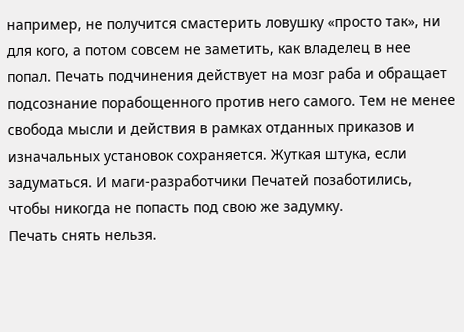например, не получится смастерить ловушку «просто так», ни для кого, а потом совсем не заметить, как владелец в нее попал. Печать подчинения действует на мозг раба и обращает подсознание порабощенного против него самого. Тем не менее свобода мысли и действия в рамках отданных приказов и изначальных установок сохраняется. Жуткая штука, если задуматься. И маги-разработчики Печатей позаботились, чтобы никогда не попасть под свою же задумку.
Печать снять нельзя.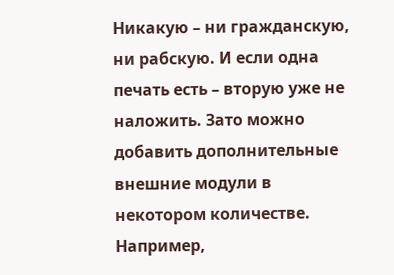Никакую – ни гражданскую, ни рабскую. И если одна печать есть – вторую уже не наложить. Зато можно добавить дополнительные внешние модули в некотором количестве. Например,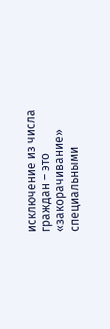исключение из числа граждан – это «закорачивание» специальными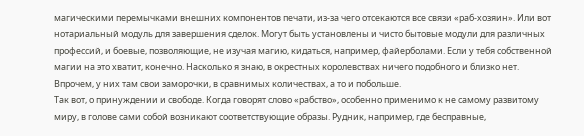магическими перемычками внешних компонентов печати, из-за чего отсекаются все связи «раб-хозяин». Или вот нотариальный модуль для завершения сделок. Могут быть установлены и чисто бытовые модули для различных профессий, и боевые, позволяющие, не изучая магию, кидаться, например, файерболами. Если у тебя собственной магии на это хватит, конечно. Насколько я знаю, в окрестных королевствах ничего подобного и близко нет. Впрочем, у них там свои заморочки, в сравнимых количествах, а то и побольше.
Так вот, о принуждении и свободе. Когда говорят слово «рабство», особенно применимо к не самому развитому миру, в голове сами собой возникают соответствующие образы. Рудник, например, где бесправные,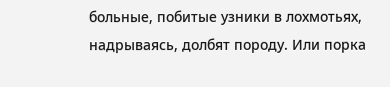больные, побитые узники в лохмотьях, надрываясь, долбят породу. Или порка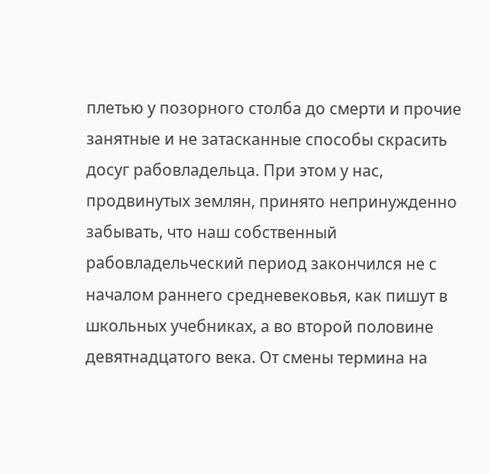плетью у позорного столба до смерти и прочие занятные и не затасканные способы скрасить досуг рабовладельца. При этом у нас, продвинутых землян, принято непринужденно забывать, что наш собственный рабовладельческий период закончился не с началом раннего средневековья, как пишут в школьных учебниках, а во второй половине девятнадцатого века. От смены термина на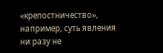«крепостничество», например, суть явления ни разу не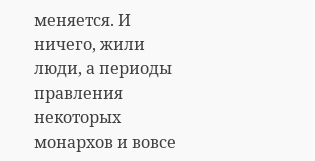меняется. И ничего, жили люди, а периоды правления некоторых монархов и вовсе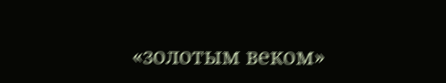«золотым веком»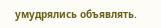умудрялись объявлять.